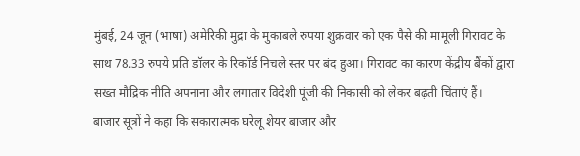मुंबई, 24 जून (भाषा) अमेरिकी मुद्रा के मुकाबले रुपया शुक्रवार को एक पैसे की मामूली गिरावट के साथ 78.33 रुपये प्रति डॉलर के रिकॉर्ड निचले स्तर पर बंद हुआ। गिरावट का कारण केंद्रीय बैंकों द्वारा सख्त मौद्रिक नीति अपनाना और लगातार विदेशी पूंजी की निकासी को लेकर बढ़ती चिंताएं हैं।
बाजार सूत्रों ने कहा कि सकारात्मक घरेलू शेयर बाजार और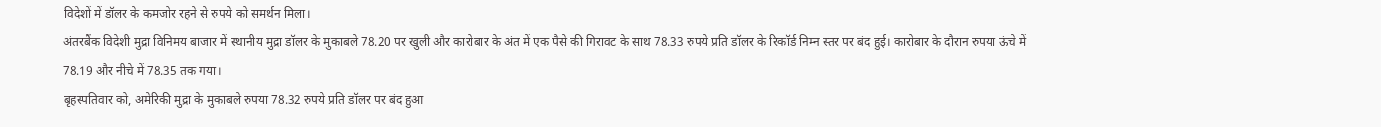विदेशों में डॉलर के कमजोर रहने से रुपये को समर्थन मिला।
अंतरबैंक विदेशी मुद्रा विनिमय बाजार में स्थानीय मुद्रा डॉलर के मुकाबले 78.20 पर खुली और कारोबार के अंत में एक पैसे की गिरावट के साथ 78.33 रुपये प्रति डॉलर के रिकॉर्ड निम्न स्तर पर बंद हुई। कारोबार के दौरान रुपया ऊंचे में 78.19 और नीचे में 78.35 तक गया।
बृहस्पतिवार को, अमेरिकी मुद्रा के मुकाबले रुपया 78.32 रुपये प्रति डॉलर पर बंद हुआ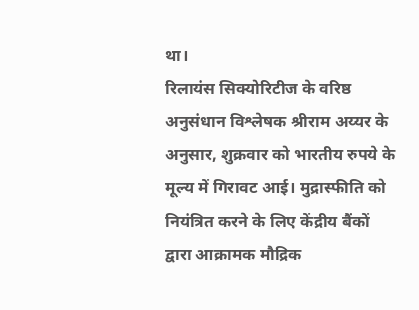था।
रिलायंस सिक्योरिटीज के वरिष्ठ अनुसंधान विश्लेषक श्रीराम अय्यर के अनुसार, शुक्रवार को भारतीय रुपये के मूल्य में गिरावट आई। मुद्रास्फीति को नियंत्रित करने के लिए केंद्रीय बैंकों द्वारा आक्रामक मौद्रिक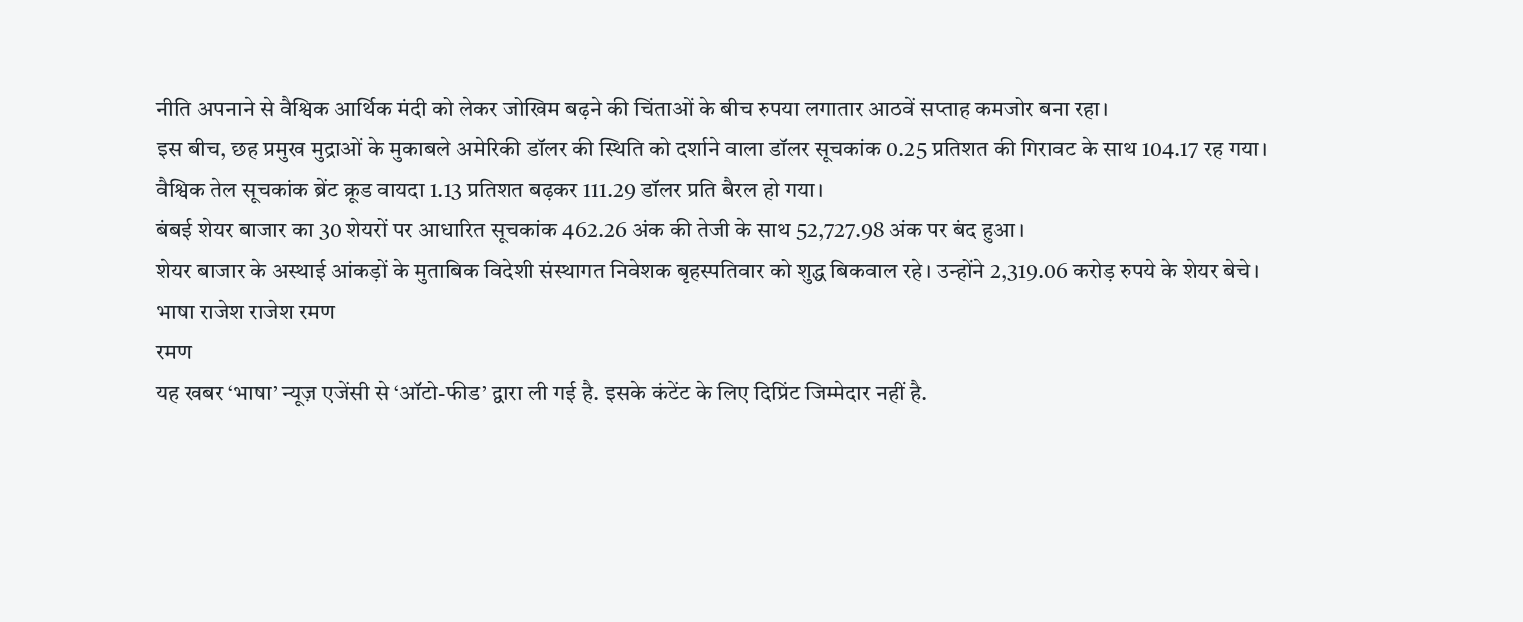नीति अपनाने से वैश्विक आर्थिक मंदी को लेकर जोखिम बढ़ने की चिंताओं के बीच रुपया लगातार आठवें सप्ताह कमजोर बना रहा।
इस बीच, छह प्रमुख मुद्राओं के मुकाबले अमेरिकी डॉलर की स्थिति को दर्शाने वाला डॉलर सूचकांक 0.25 प्रतिशत की गिरावट के साथ 104.17 रह गया।
वैश्विक तेल सूचकांक ब्रेंट क्रूड वायदा 1.13 प्रतिशत बढ़कर 111.29 डॉलर प्रति बैरल हो गया।
बंबई शेयर बाजार का 30 शेयरों पर आधारित सूचकांक 462.26 अंक की तेजी के साथ 52,727.98 अंक पर बंद हुआ।
शेयर बाजार के अस्थाई आंकड़ों के मुताबिक विदेशी संस्थागत निवेशक बृहस्पतिवार को शुद्ध बिकवाल रहे। उन्होंने 2,319.06 करोड़ रुपये के शेयर बेचे।
भाषा राजेश राजेश रमण
रमण
यह खबर ‘भाषा’ न्यूज़ एजेंसी से ‘ऑटो-फीड’ द्वारा ली गई है. इसके कंटेंट के लिए दिप्रिंट जिम्मेदार नहीं है.